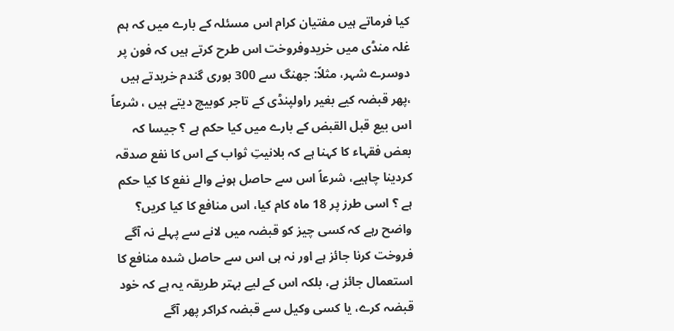کیا فرماتے ہیں مفتیان کرام اس مسئلہ کے بارے میں کہ ہم غلہ منڈی میں خریدوفروخت اس طرح کرتے ہیں کہ فون پر دوسرے شہر، مثلاً: جھنگ سے 300 بوری گندم خریدتے ہیں ،پھر قبضہ کیے بغیر راولپنڈی کے تاجر کوبیچ دیتے ہیں ، شرعاً اس بیع قبل القبض کے بارے میں کیا حکم ہے ؟ جیسا کہ بعض فقہاء کا کہنا ہے کہ بلانیتِ ثواب کے اس کا نفع صدقہ کردینا چاہیے، شرعاً اس سے حاصل ہونے والے نفع کا کیا حکم ہے ؟ اسی طرز پر 18 ماہ کام کیا، اس منافع کا کیا کریں؟
واضح رہے کہ کسی چیز کو قبضہ میں لانے سے پہلے نہ آگے فروخت کرنا جائز ہے اور نہ ہی اس سے حاصل شدہ منافع کا استعمال جائز ہے، بلکہ اس کے لیے بہتر طریقہ یہ ہے کہ خود قبضہ کرے، یا کسی وکیل سے قبضہ کراکر پھر آگے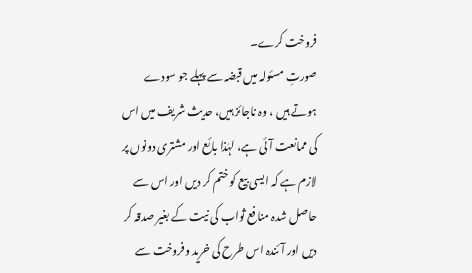فروخت کرے۔
صورتِ مسئولہ میں قبضہ سے پہلے جو سودے ہوتے ہیں ، وہ ناجائز ہیں، حدیث شریف میں اس کی ممانعت آئی ہے، لہٰذا بائع اور مشتری دونوں پر لازم ہے کہ ایسی بیع کو ختم کر دیں اور اس سے حاصل شدہ منافع ثواب کی نیت کے بغیر صدقہ کر دیں اور آئندہ اس طرح کی خرید وفروخت سے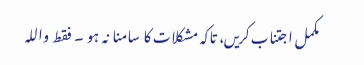مکمل اجتناب کریں، تاکہ مشکلات کا سامنا نہ ہو ۔ فقط واللہ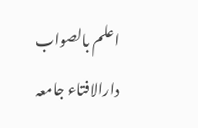اعلم بالصواب
دارالافتاء جامعہ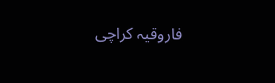فاروقیہ کراچی